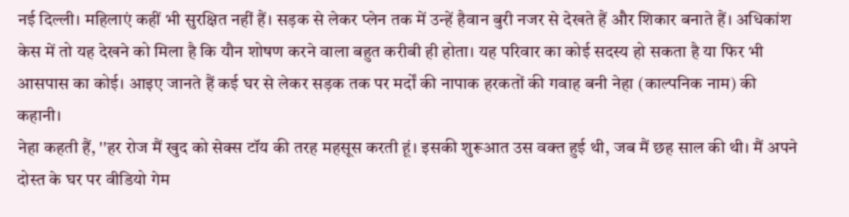नई दिल्ली। महिलाएं कहीं भी सुरक्षित नहीं हैं। सड़क से लेकर प्लेन तक में उन्हें हैवान बुरी नजर से देखते हैं और शिकार बनाते हैं। अधिकांश केस में तो यह देखने को मिला है कि यौन शोषण करने वाला बहुत करीबी ही होता। यह परिवार का कोई सदस्य हो सकता है या फिर भी आसपास का कोई। आइए जानते हैं कई घर से लेकर सड़क तक पर मर्दों की नापाक हरकतों की गवाह बनी नेहा (काल्पनिक नाम) की कहानी।
नेहा कहती हैं, ''हर रोज मैं खुद को सेक्स टॉय की तरह महसूस करती हूं। इसकी शुरूआत उस वक्त हुई थी, जब मैं छह साल की थी। मैं अपने दोस्त के घर पर वीडियो गेम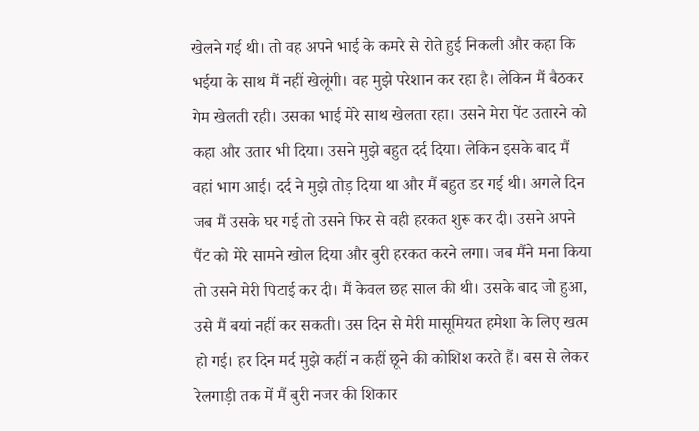खेलने गई थी। तो वह अपने भाई के कमरे से रोते हुई निकली और कहा कि भईया के साथ मैं नहीं खेलूंगी। वह मुझे परेशान कर रहा है। लेकिन मैं बैठकर गेम खेलती रही। उसका भाई मेरे साथ खेलता रहा। उसने मेरा पेंट उतारने को कहा और उतार भी दिया। उसने मुझे बहुत दर्द दिया। लेकिन इसके बाद मैं वहां भाग आई। दर्द ने मुझे तोड़ दिया था और मैं बहुत डर गई थी। अगले दिन जब मैं उसके घर गई तो उसने फिर से वही हरकत शुरू कर दी। उसने अपने पैंट को मेरे सामने खोल दिया और बुरी हरकत करने लगा। जब मैंने मना किया तो उसने मेरी पिटाई कर दी। मैं केवल छह साल की थी। उसके बाद जो हुआ, उसे मैं बयां नहीं कर सकती। उस दिन से मेरी मासूमियत हमेशा के लिए खत्म हो गई। हर दिन मर्द मुझे कहीं न कहीं छूने की कोशिश करते हैं। बस से लेकर रेलगाड़ी तक में मैं बुरी नजर की शिकार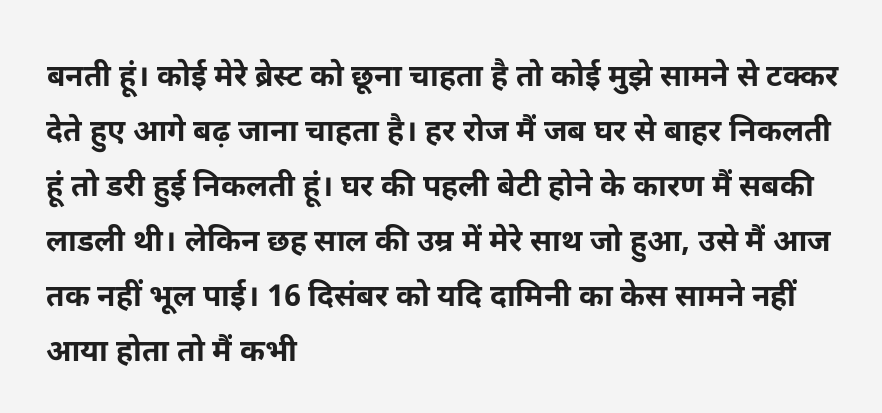बनती हूं। कोई मेरे ब्रेस्ट को छूना चाहता है तो कोई मुझे सामने से टक्कर देते हुए आगे बढ़ जाना चाहता है। हर रोज मैं जब घर से बाहर निकलती हूं तो डरी हुई निकलती हूं। घर की पहली बेटी होने के कारण मैं सबकी लाडली थी। लेकिन छह साल की उम्र में मेरे साथ जो हुआ, उसे मैं आज तक नहीं भूल पाई। 16 दिसंबर को यदि दामिनी का केस सामने नहीं आया होता तो मैं कभी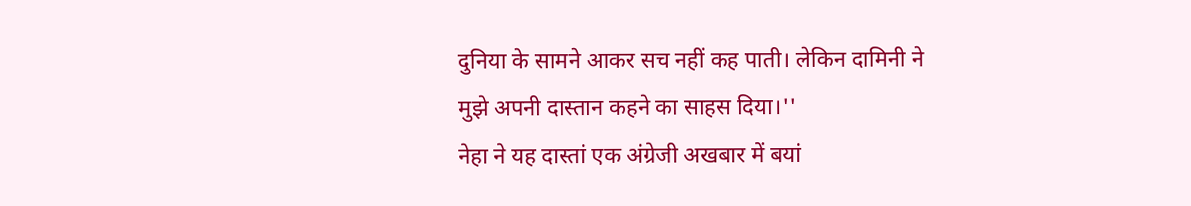दुनिया के सामने आकर सच नहीं कह पाती। लेकिन दामिनी ने मुझे अपनी दास्तान कहने का साहस दिया।''
नेहा ने यह दास्तां एक अंग्रेजी अखबार में बयां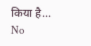किया है...
No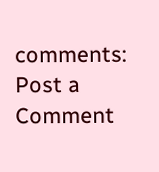comments:
Post a Comment